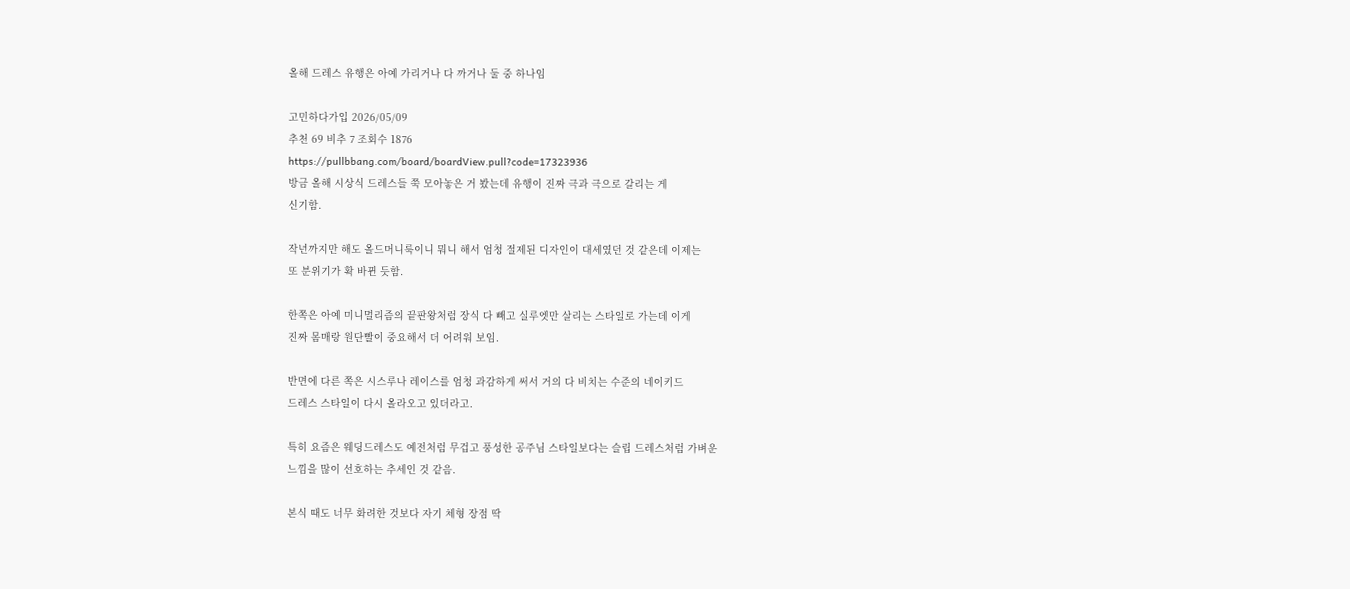올해 드레스 유행은 아예 가리거나 다 까거나 둘 중 하나임

고민하다가입 2026/05/09
추천 69 비추 7 조회수 1876
https://pullbbang.com/board/boardView.pull?code=17323936
방금 올해 시상식 드레스들 쭉 모아놓은 거 봤는데 유행이 진짜 극과 극으로 갈리는 게
신기함.

작년까지만 해도 올드머니룩이니 뭐니 해서 엄청 절제된 디자인이 대세였던 것 같은데 이제는
또 분위기가 확 바뀐 듯함.

한쪽은 아예 미니멀리즘의 끝판왕처럼 장식 다 빼고 실루엣만 살리는 스타일로 가는데 이게
진짜 몸매랑 원단빨이 중요해서 더 어려워 보임.

반면에 다른 쪽은 시스루나 레이스를 엄청 과감하게 써서 거의 다 비치는 수준의 네이키드
드레스 스타일이 다시 올라오고 있더라고.

특히 요즘은 웨딩드레스도 예전처럼 무겁고 풍성한 공주님 스타일보다는 슬립 드레스처럼 가벼운
느낌을 많이 선호하는 추세인 것 같음.

본식 때도 너무 화려한 것보다 자기 체형 장점 딱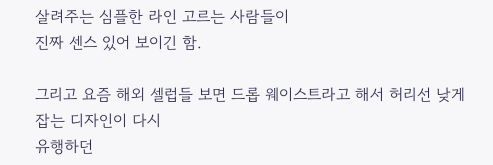살려주는 심플한 라인 고르는 사람들이
진짜 센스 있어 보이긴 함.

그리고 요즘 해외 셀럽들 보면 드롭 웨이스트라고 해서 허리선 낮게 잡는 디자인이 다시
유행하던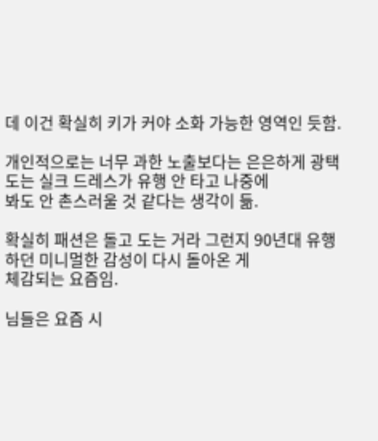데 이건 확실히 키가 커야 소화 가능한 영역인 듯함.

개인적으로는 너무 과한 노출보다는 은은하게 광택 도는 실크 드레스가 유행 안 타고 나중에
봐도 안 촌스러울 것 같다는 생각이 듦.

확실히 패션은 돌고 도는 거라 그런지 90년대 유행하던 미니멀한 감성이 다시 돌아온 게
체감되는 요즘임.

님들은 요즘 시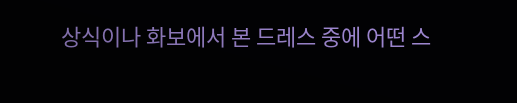상식이나 화보에서 본 드레스 중에 어떤 스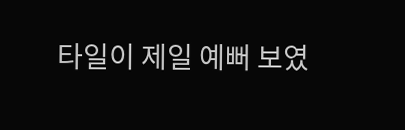타일이 제일 예뻐 보였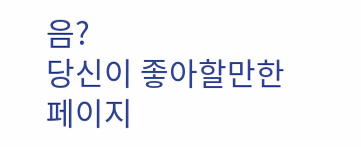음?
당신이 좋아할만한 페이지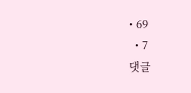• 69
  • 7
댓글